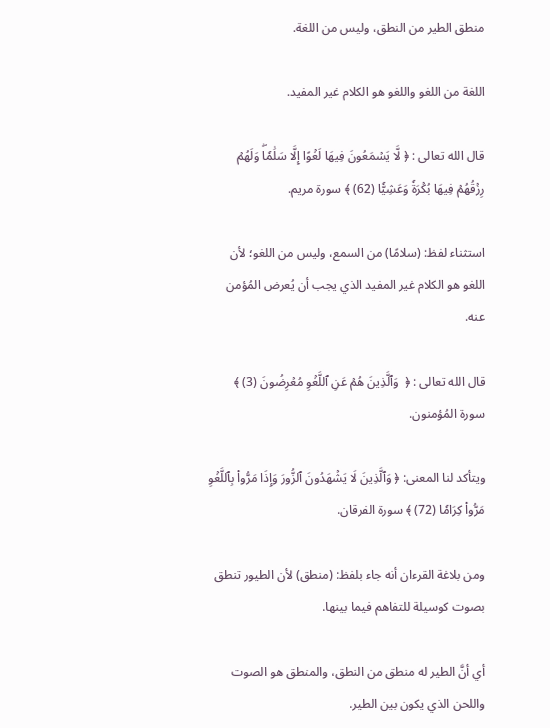منطق الطير من النطق، وليس من اللغة.

اللغة من اللغو واللغو هو الكلام غير المفيد.

قال الله تعالى : ﴿ لَّا يَسۡمَعُونَ فِيهَا لَغۡوًا إِلَّا سَلَٰمٗاۖ وَلَهُمۡ رِزۡقُهُمۡ فِيهَا بُكۡرَةٗ وَعَشِيّٗا (62) ﴾ سورة مريم.

استثناء لفظ: (سلامًا) من السمع، وليس من اللغو؛ لأن اللغو هو الكلام غير المفيد الذي يجب أن يُعرض المُؤمن عنه.

قال الله تعالى : ﴿  وَٱلَّذِينَ هُمۡ عَنِ ٱللَّغۡوِ مُعۡرِضُونَ (3) ﴾ سورة المُؤمنون.

ويتأكد لنا المعنى: ﴿ وَٱلَّذِينَ لَا يَشۡهَدُونَ ٱلزُّورَ وَإِذَا مَرُّواْ بِٱللَّغۡوِ مَرُّواْ كِرَامٗا (72) ﴾ سورة الفرقان.

ومن بلاغة القرءان أنه جاء بلفظ: (منطق) لأن الطيور تنطق بصوت كوسيلة للتفاهم فيما بينها.

أي أنَّ الطير له منطق من النطق، والمنطق هو الصوت واللحن الذي يكون بين الطير.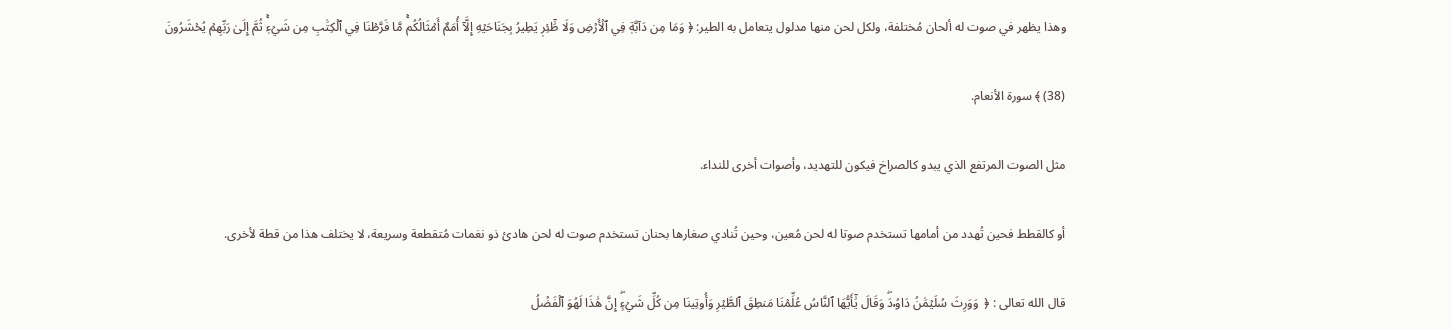وهذا يظهر في صوت له ألحان مُختلفة، ولكل لحن منها مدلول يتعامل به الطير: ﴿ وَمَا مِن دَآبَّةٖ فِي ٱلۡأَرۡضِ وَلَا طَٰٓئِرٖ يَطِيرُ بِجَنَاحَيۡهِ إِلَّآ أُمَمٌ أَمۡثَالُكُمۚ مَّا فَرَّطۡنَا فِي ٱلۡكِتَٰبِ مِن شَيۡءٖۚ ثُمَّ إِلَىٰ رَبِّهِمۡ يُحۡشَرُونَ

(38) ﴾ سورة الأنعام.

مثل الصوت المرتفع الذي يبدو كالصراخ فيكون للتهديد، وأصوات أخرى للنداء.

أو كالقطط فحين تُهدد من أمامها تستخدم صوتا له لحن مُعين، وحين تُنادي صغارها بحنان تستخدم صوت له لحن هادئ ذو نغمات مُتقطعة وسريعة، لا يختلف هذا من قطة لأخرى.

قال الله تعالى : ﴿  وَوَرِثَ سُلَيۡمَٰنُ دَاوُۥدَۖ وَقَالَ يَٰٓأَيُّهَا ٱلنَّاسُ عُلِّمۡنَا مَنطِقَ ٱلطَّيۡرِ وَأُوتِينَا مِن كُلِّ شَيۡءٍۖ إِنَّ هَٰذَا لَهُوَ ٱلۡفَضۡلُ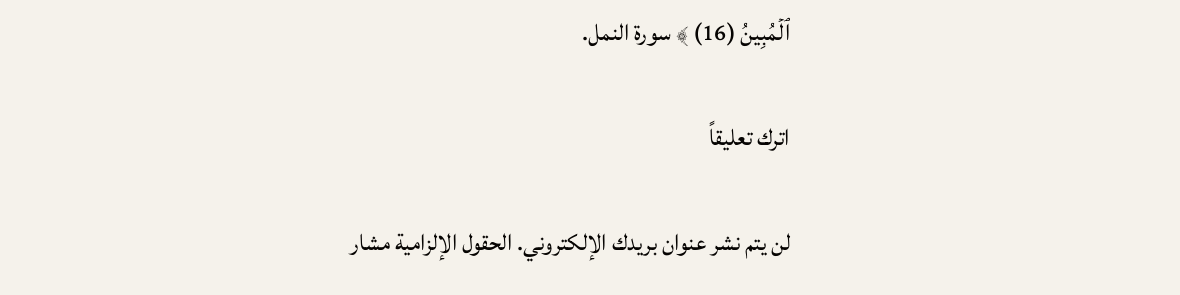ٱلۡمُبِينُ (16) ﴾ سورة النمل.

اترك تعليقاً

لن يتم نشر عنوان بريدك الإلكتروني. الحقول الإلزامية مشار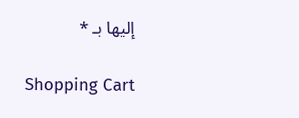إليها بـ *

Shopping Cart